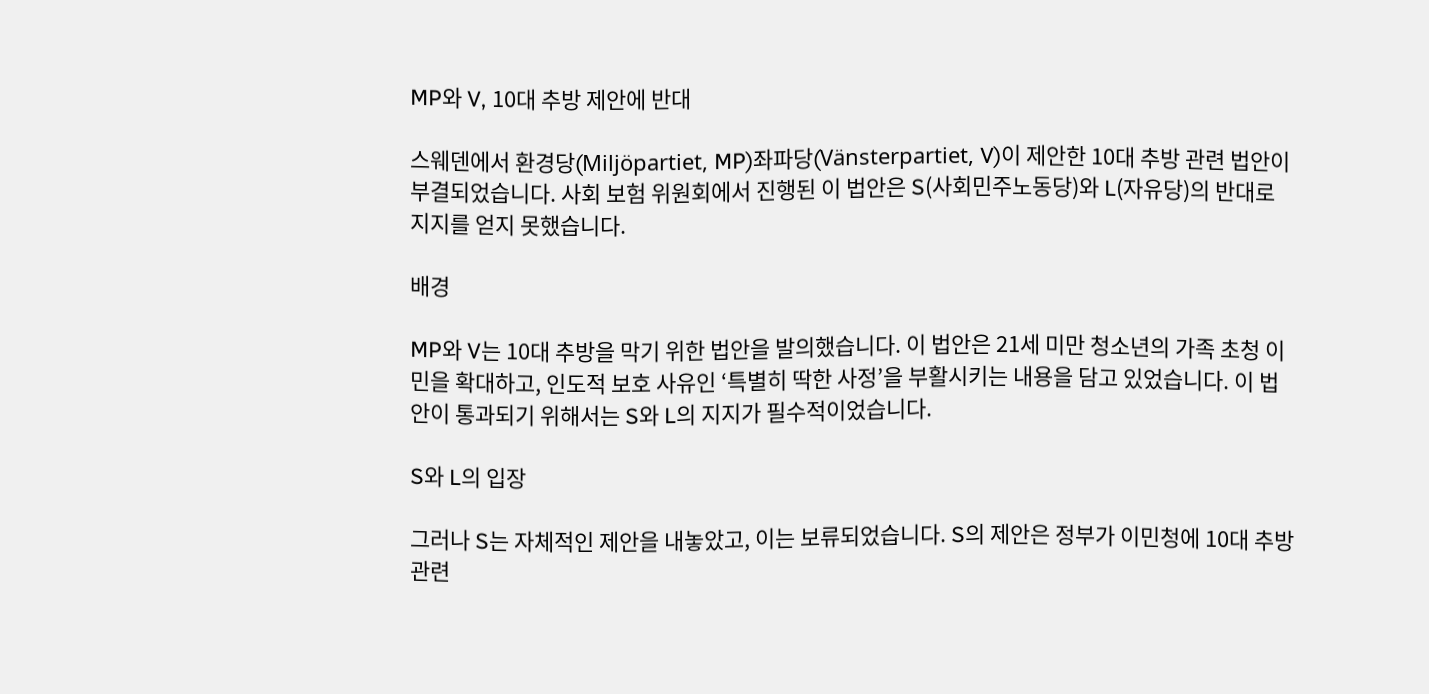MP와 V, 10대 추방 제안에 반대

스웨덴에서 환경당(Miljöpartiet, MP)좌파당(Vänsterpartiet, V)이 제안한 10대 추방 관련 법안이 부결되었습니다. 사회 보험 위원회에서 진행된 이 법안은 S(사회민주노동당)와 L(자유당)의 반대로 지지를 얻지 못했습니다.

배경

MP와 V는 10대 추방을 막기 위한 법안을 발의했습니다. 이 법안은 21세 미만 청소년의 가족 초청 이민을 확대하고, 인도적 보호 사유인 ‘특별히 딱한 사정’을 부활시키는 내용을 담고 있었습니다. 이 법안이 통과되기 위해서는 S와 L의 지지가 필수적이었습니다.

S와 L의 입장

그러나 S는 자체적인 제안을 내놓았고, 이는 보류되었습니다. S의 제안은 정부가 이민청에 10대 추방 관련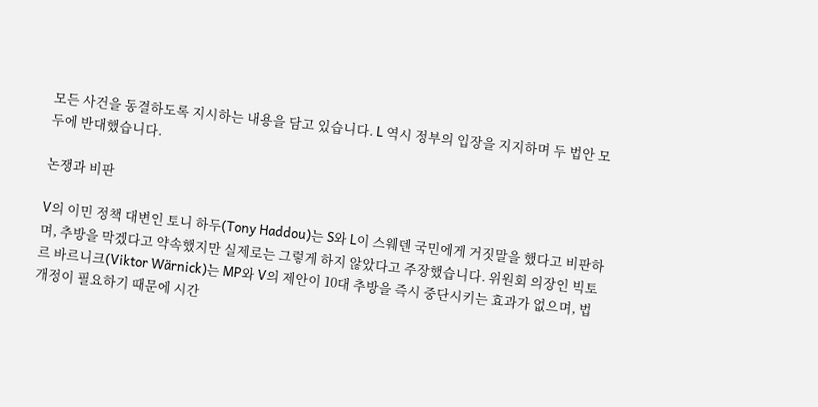모든 사건을 동결하도록 지시하는 내용을 담고 있습니다. L 역시 정부의 입장을 지지하며 두 법안 모두에 반대했습니다.

논쟁과 비판

V의 이민 정책 대변인 토니 하두(Tony Haddou)는 S와 L이 스웨덴 국민에게 거짓말을 했다고 비판하며, 추방을 막겠다고 약속했지만 실제로는 그렇게 하지 않았다고 주장했습니다. 위원회 의장인 빅토르 바르니크(Viktor Wärnick)는 MP와 V의 제안이 10대 추방을 즉시 중단시키는 효과가 없으며, 법 개정이 필요하기 때문에 시간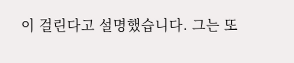이 걸린다고 설명했습니다. 그는 또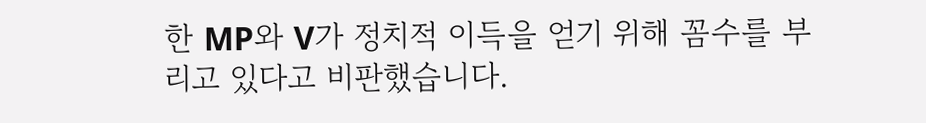한 MP와 V가 정치적 이득을 얻기 위해 꼼수를 부리고 있다고 비판했습니다.